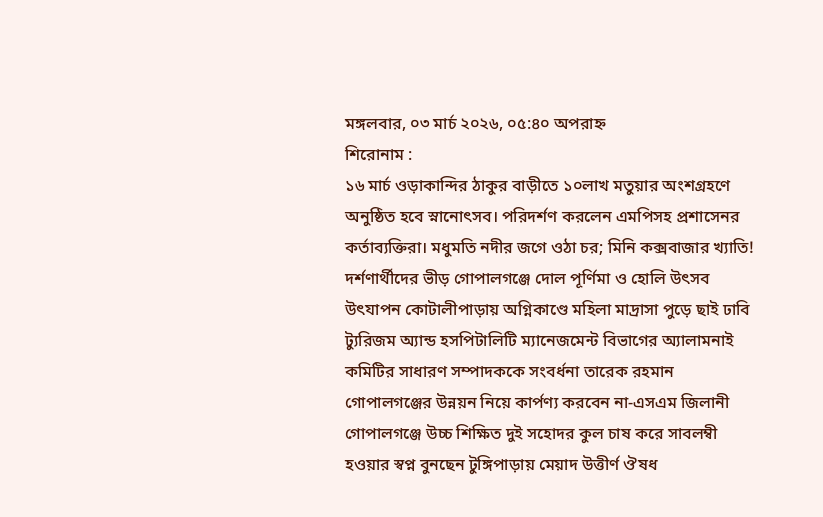মঙ্গলবার, ০৩ মার্চ ২০২৬, ০৫:৪০ অপরাহ্ন
শিরোনাম :
১৬ মার্চ ওড়াকান্দির ঠাকুর বাড়ীতে ১০লাখ মতুয়ার অংশগ্রহণে অনুষ্ঠিত হবে স্নানোৎসব। পরিদর্শণ করলেন এমপিসহ প্রশাসেনর কর্তাব্যক্তিরা। মধুমতি নদীর জগে ওঠা চর; মিনি কক্সবাজার খ্যাতি! দর্শণার্থীদের ভীড় গোপালগঞ্জে দোল পূর্ণিমা ও হোলি উৎসব উৎযাপন কোটালীপাড়ায় অগ্নিকাণ্ডে মহিলা মাদ্রাসা পুড়ে ছাই ঢাবি ট্যুরিজম অ্যান্ড হসপিটালিটি ম্যানেজমেন্ট বিভাগের অ্যালামনাই কমিটির সাধারণ সম্পাদককে সংবর্ধনা তারেক রহমান গোপালগঞ্জের উন্নয়ন নিয়ে কার্পণ্য করবেন না-এসএম জিলানী গোপালগঞ্জে উচ্চ শিক্ষিত দুই সহোদর কুল চাষ করে সাবলম্বী হওয়ার স্বপ্ন বুনছেন টুঙ্গিপাড়ায় মেয়াদ উত্তীর্ণ ঔষধ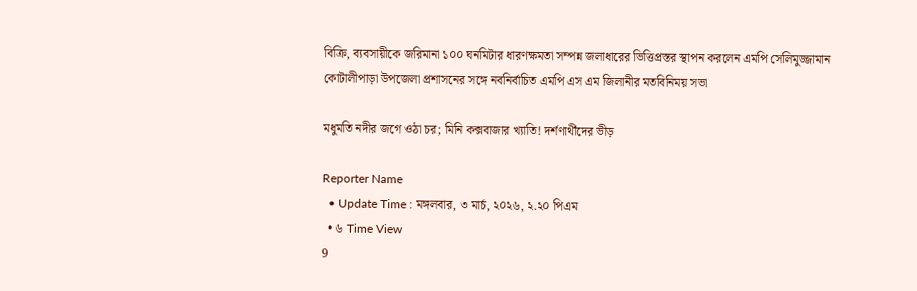বিক্রি, ব্যবসায়ীকে জরিমানা ১০০ ঘনমিটার ধারণক্ষমতা সম্পন্ন জলাধারের ভিত্তিপ্রস্তর স্থাপন করলেন এমপি সেলিমুজ্জামান কোটালীপাড়া উপজেলা প্রশাসনের সঙ্গে নবনির্বাচিত এমপি এস এম জিলানীর মতবিনিময় সভা

মধুমতি নদীর জগে ওঠা চর; মিনি কক্সবাজার খ্যাতি! দর্শণার্থীদের ভীড়

Reporter Name
  • Update Time : মঙ্গলবার, ৩ মার্চ, ২০২৬, ২.২০ পিএম
  • ৬ Time View
9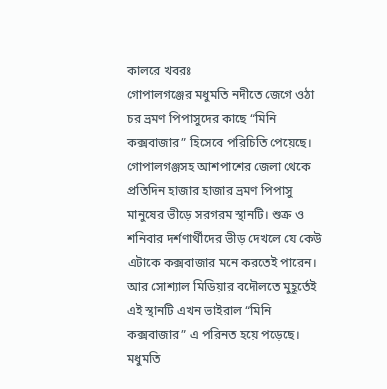কালরে খবরঃ
গোপালগঞ্জের মধুমতি নদীতে জেগে ওঠা চর ভ্রমণ পিপাসুদের কাছে “মিনি কক্সবাজার” হিসেবে পরিচিতি পেয়েছে। গোপালগঞ্জসহ আশপাশের জেলা থেকে প্রতিদিন হাজার হাজার ভ্রমণ পিপাসু মানুষের ভীড়ে সরগরম স্থানটি। শুক্র ও শনিবার দর্শণার্থীদের ভীড় দেখলে যে কেউ এটাকে কক্সবাজার মনে করতেই পারেন। আর সোশ্যাল মিডিয়ার বদৌলতে মুহূর্তেই এই স্থানটি এখন ভাইরাল “মিনি কক্সবাজার” এ পরিনত হয়ে পড়েছে।
মধুমতি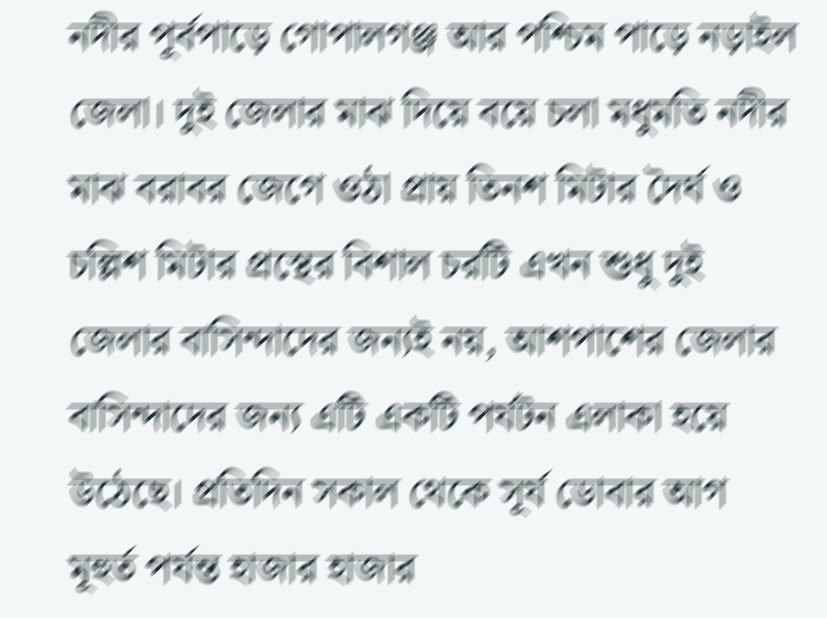নদীর পূর্বপাড়ে গোপালগঞ্জ আর পশ্চিম পাড়ে নড়াইল জেলা। দুই জেলার মাঝ দিয়ে বয়ে চলা মধুমতি নদীর মাঝ বরাবর জেগে ওঠা প্রায় তিনশ মিটার দৈর্ঘ ও চল্লিশ মিটার প্রস্থের বিশাল চরটি এখন শুধু দুই জেলার বাসিন্দাদের জন্যই নয়, আশপাশের জেলার বাসিন্দাদের জন্য এটি একটি পর্যটন এলাকা হয়ে উঠেছে। প্রতিদিন সকাল থেকে সূর্য ডোবার আগ মূহুর্ত পর্যন্ত হাজার হাজার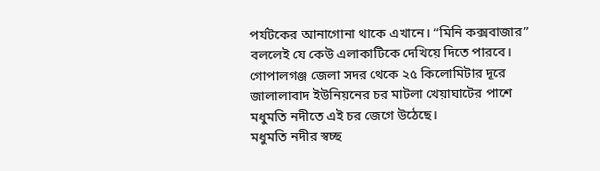পর্যটকের আনাগোনা থাকে এখানে। “মিনি কক্সবাজার” বললেই যে কেউ এলাকাটিকে দেখিয়ে দিতে পারবে। গোপালগঞ্জ জেলা সদর থেকে ২৫ কিলোমিটার দূরে জালালাবাদ ইউনিয়নের চর মাটলা খেয়াঘাটের পাশে মধুমতি নদীতে এই চর জেগে উঠেছে।
মধুমতি নদীর স্বচ্ছ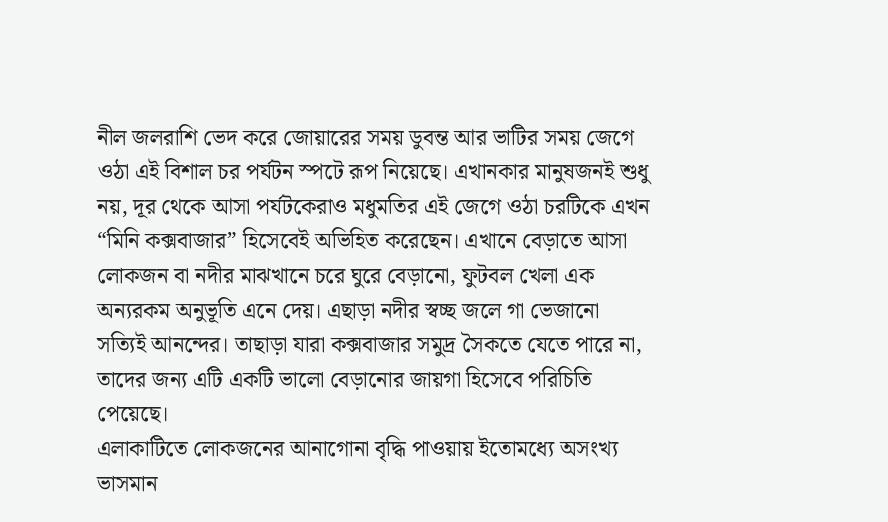নীল জলরাশি ভেদ করে জোয়ারের সময় ডুবন্ত আর ভাটির সময় জেগে ওঠা এই বিশাল চর পর্যটন স্পটে রূপ নিয়েছে। এখানকার মানুষজনই শুধু নয়, দূর থেকে আসা পর্যটকেরাও মধুমতির এই জেগে ওঠা চরটিকে এখন “মিনি কক্সবাজার” হিসেবেই অভিহিত করেছেন। এখানে বেড়াতে আসা লোকজন বা নদীর মাঝখানে চরে ঘুরে বেড়ানো, ফুটবল খেলা এক অন্যরকম অনুভূতি এনে দেয়। এছাড়া নদীর স্বচ্ছ জলে গা ভেজানো সত্যিই আনন্দের। তাছাড়া যারা কক্সবাজার সমুদ্র সৈকতে যেতে পারে না, তাদের জন্য এটি একটি ভালো বেড়ানোর জায়গা হিসেবে পরিচিতি পেয়েছে।
এলাকাটিতে লোকজনের আনাগোনা বৃদ্ধি পাওয়ায় ইতোমধ্যে অসংখ্য ভাসমান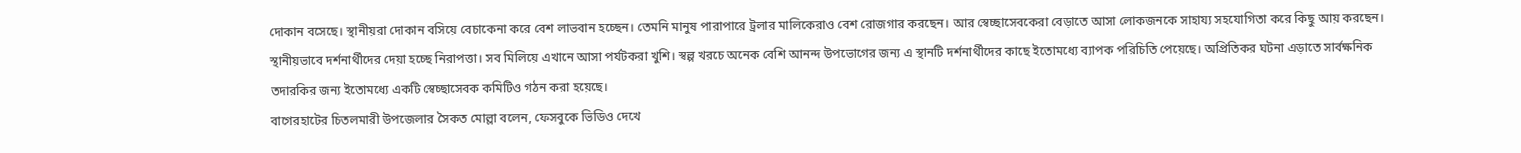দোকান বসেছে। স্থানীয়রা দোকান বসিয়ে বেচাকেনা করে বেশ লাভবান হচ্ছেন। তেমনি মানুষ পারাপারে ট্রলার মালিকেরাও বেশ রোজগার করছেন। আর স্বেচ্ছাসেবকেরা বেড়াতে আসা লোকজনকে সাহায্য সহযোগিতা করে কিছু আয় করছেন। স্থানীয়ভাবে দর্শনার্থীদের দেয়া হচ্ছে নিরাপত্তা। সব মিলিয়ে এখানে আসা পর্যটকরা খুশি। স্বল্প খরচে অনেক বেশি আনন্দ উপভোগের জন্য এ স্থানটি দর্শনার্থীদের কাছে ইতোমধ্যে ব্যাপক পরিচিতি পেয়েছে। অপ্রিতিকর ঘটনা এড়াতে সার্বক্ষনিক তদারকির জন্য ইতোমধ্যে একটি স্বেচ্ছাসেবক কমিটিও গঠন করা হয়েছে।
বাগেরহাটের চিতলমারী উপজেলার সৈকত মোল্লা বলেন, ফেসবুকে ভিডিও দেখে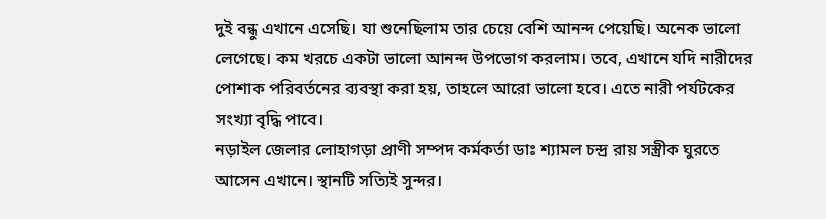দুই বন্ধু এখানে এসেছি। যা শুনেছিলাম তার চেয়ে বেশি আনন্দ পেয়েছি। অনেক ভালো লেগেছে। কম খরচে একটা ভালো আনন্দ উপভোগ করলাম। তবে, এখানে যদি নারীদের পোশাক পরিবর্তনের ব্যবস্থা করা হয়, তাহলে আরো ভালো হবে। এতে নারী পর্যটকের সংখ্যা বৃদ্ধি পাবে।
নড়াইল জেলার লোহাগড়া প্রাণী সম্পদ কর্মকর্তা ডাঃ শ্যামল চন্দ্র রায় সস্ত্রীক ঘুরতে আসেন এখানে। স্থানটি সত্যিই সুন্দর।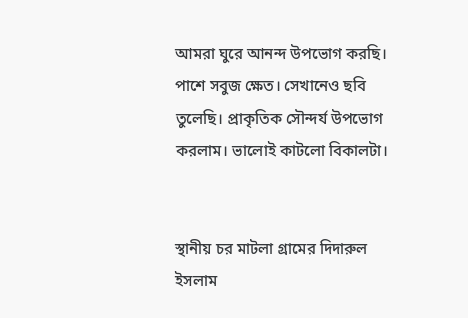আমরা ঘুরে আনন্দ উপভোগ করছি। পাশে সবুজ ক্ষেত। সেখানেও ছবি তুলেছি। প্রাকৃতিক সৌন্দর্য উপভোগ করলাম। ভালোই কাটলো বিকালটা।


স্থানীয় চর মাটলা গ্রামের দিদারুল ইসলাম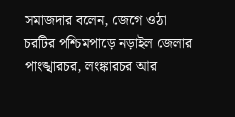সমাজদার বলেন, জেগে ওঠা চরটির পশ্চিমপাড়ে নড়াইল জেলার পাংঙ্খারচর, লংঙ্কারচর আর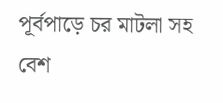পূর্বপাড়ে চর মাটলা সহ বেশ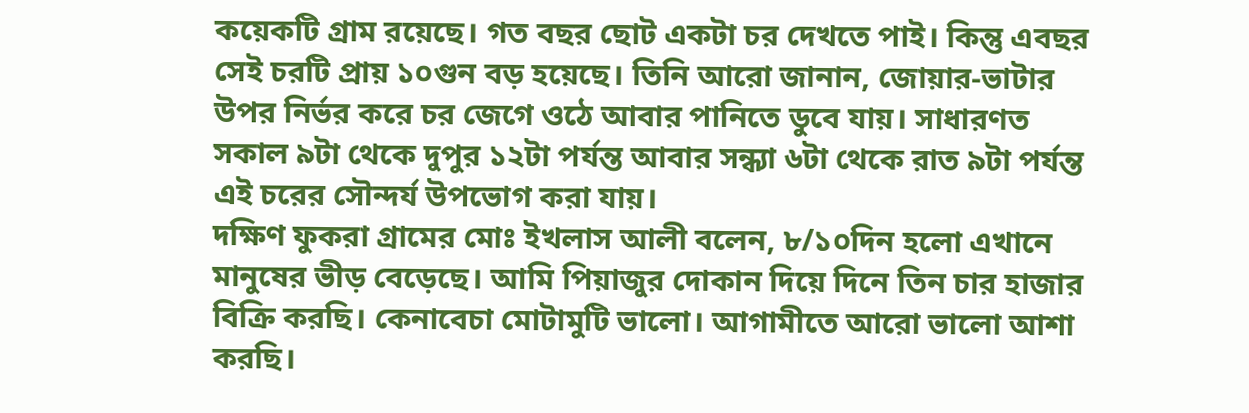কয়েকটি গ্রাম রয়েছে। গত বছর ছোট একটা চর দেখতে পাই। কিন্তু এবছর সেই চরটি প্রায় ১০গুন বড় হয়েছে। তিনি আরো জানান, জোয়ার-ভাটার উপর নির্ভর করে চর জেগে ওঠে আবার পানিতে ডুবে যায়। সাধারণত সকাল ৯টা থেকে দুপুর ১২টা পর্যন্ত আবার সন্ধ্যা ৬টা থেকে রাত ৯টা পর্যন্ত এই চরের সৌন্দর্য উপভোগ করা যায়।
দক্ষিণ ফুকরা গ্রামের মোঃ ইখলাস আলী বলেন, ৮/১০দিন হলো এখানে মানুষের ভীড় বেড়েছে। আমি পিয়াজুর দোকান দিয়ে দিনে তিন চার হাজার বিক্রি করছি। কেনাবেচা মোটামুটি ভালো। আগামীতে আরো ভালো আশা করছি।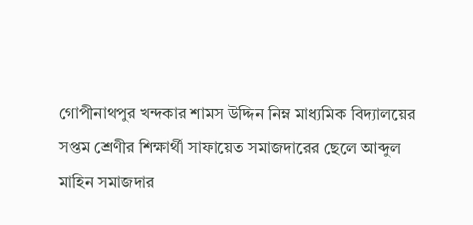গোপীনাথপুর খন্দকার শামস উদ্দিন নিম্ন মাধ্যমিক বিদ্যালয়ের সপ্তম শ্রেণীর শিক্ষার্থী সাফায়েত সমাজদারের ছেলে আব্দুল মাহিন সমাজদার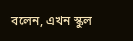বলেন, এখন স্কুল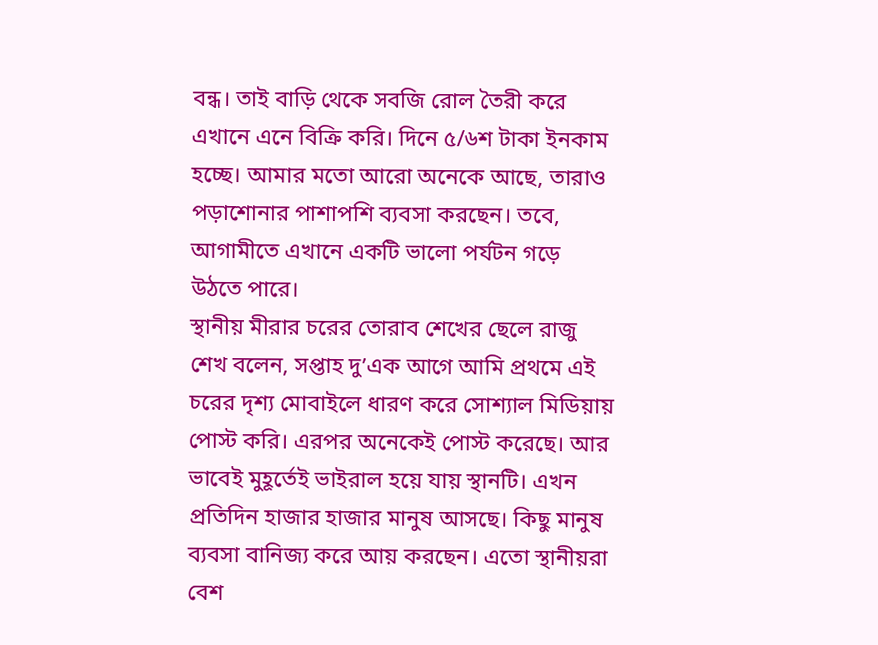বন্ধ। তাই বাড়ি থেকে সবজি রোল তৈরী করে এখানে এনে বিক্রি করি। দিনে ৫/৬শ টাকা ইনকাম হচ্ছে। আমার মতো আরো অনেকে আছে, তারাও পড়াশোনার পাশাপশি ব্যবসা করছেন। তবে, আগামীতে এখানে একটি ভালো পর্যটন গড়ে উঠতে পারে।
স্থানীয় মীরার চরের তোরাব শেখের ছেলে রাজু শেখ বলেন, সপ্তাহ দু’এক আগে আমি প্রথমে এই চরের দৃশ্য মোবাইলে ধারণ করে সোশ্যাল মিডিয়ায় পোস্ট করি। এরপর অনেকেই পোস্ট করেছে। আর ভাবেই মুহূর্তেই ভাইরাল হয়ে যায় স্থানটি। এখন প্রতিদিন হাজার হাজার মানুষ আসছে। কিছু মানুষ ব্যবসা বানিজ্য করে আয় করছেন। এতো স্থানীয়রা বেশ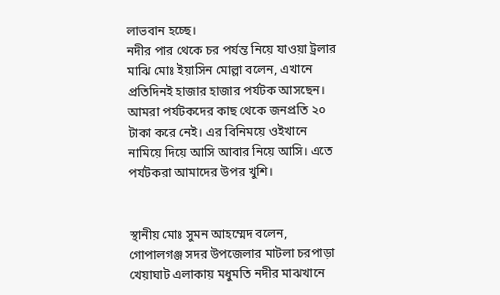লাভবান হচ্ছে।
নদীর পার থেকে চর পর্যন্ত নিয়ে যাওয়া ট্রলার মাঝি মোঃ ইয়াসিন মোল্লা বলেন, এখানে প্রতিদিনই হাজার হাজার পর্যটক আসছেন। আমরা পর্যটকদের কাছ থেকে জনপ্রতি ২০ টাকা করে নেই। এর বিনিময়ে ওইখানে নামিয়ে দিয়ে আসি আবার নিয়ে আসি। এতে পর্যটকরা আমাদের উপর খুশি।


স্থানীয় মোঃ সুমন আহম্মেদ বলেন, গোপালগঞ্জ সদর উপজেলার মাটলা চরপাড়া খেয়াঘাট এলাকায় মধুমতি নদীর মাঝখানে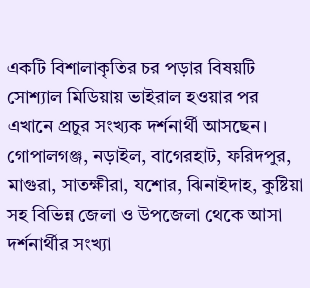একটি বিশালাকৃতির চর পড়ার বিষয়টি সোশ্যাল মিডিয়ায় ভাইরাল হওয়ার পর এখানে প্রচুর সংখ্যক দর্শনার্থী আসছেন। গোপালগঞ্জ, নড়াইল, বাগেরহাট, ফরিদপুর, মাগুরা, সাতক্ষীরা, যশোর, ঝিনাইদাহ, কুষ্টিয়া সহ বিভিন্ন জেলা ও উপজেলা থেকে আসা দর্শনার্থীর সংখ্যা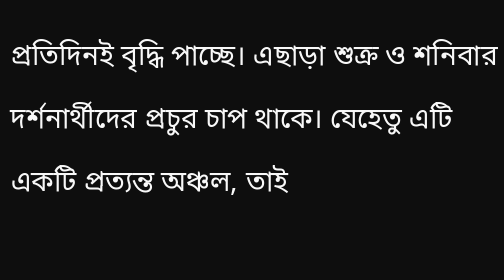প্রতিদিনই বৃদ্ধি পাচ্ছে। এছাড়া শুক্র ও শনিবার দর্শনার্থীদের প্রচুর চাপ থাকে। যেহেতু এটি একটি প্রত্যন্ত অঞ্চল, তাই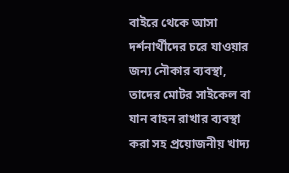বাইরে থেকে আসা দর্শনার্থীদের চরে যাওয়ার জন্য নৌকার ব্যবস্থা, তাদের মোটর সাইকেল বা যান বাহন রাখার ব্যবস্থা করা সহ প্রয়োজনীয় খাদ্য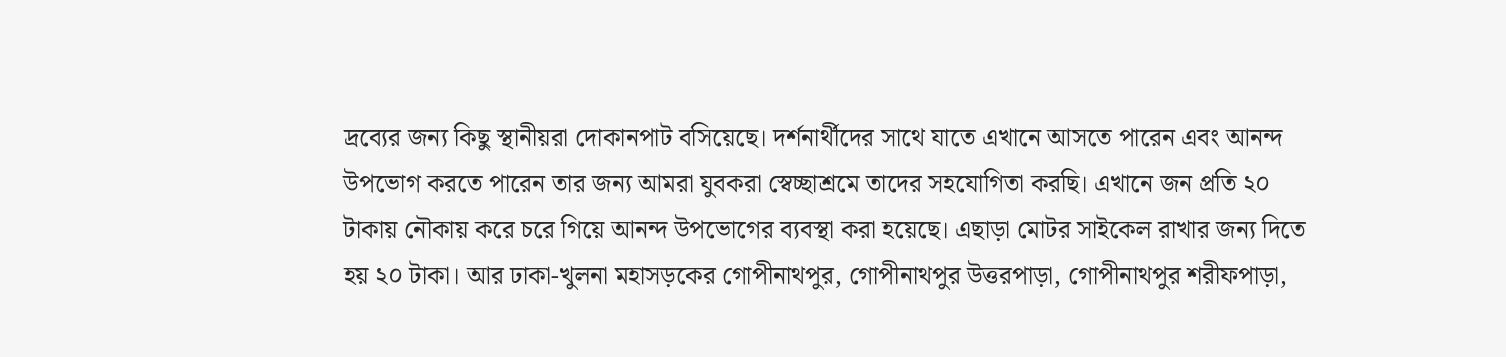দ্রব্যের জন্য কিছু স্থানীয়রা দোকানপাট বসিয়েছে। দর্শনার্থীদের সাথে যাতে এখানে আসতে পারেন এবং আনন্দ উপভোগ করতে পারেন তার জন্য আমরা যুবকরা স্বেচ্ছাশ্রমে তাদের সহযোগিতা করছি। এখানে জন প্রতি ২০ টাকায় নৌকায় করে চরে গিয়ে আনন্দ উপভোগের ব্যবস্থা করা হয়েছে। এছাড়া মোটর সাইকেল রাখার জন্য দিতে হয় ২০ টাকা। আর ঢাকা-খুলনা মহাসড়কের গোপীনাথপুর, গোপীনাথপুর উত্তরপাড়া, গোপীনাথপুর শরীফপাড়া,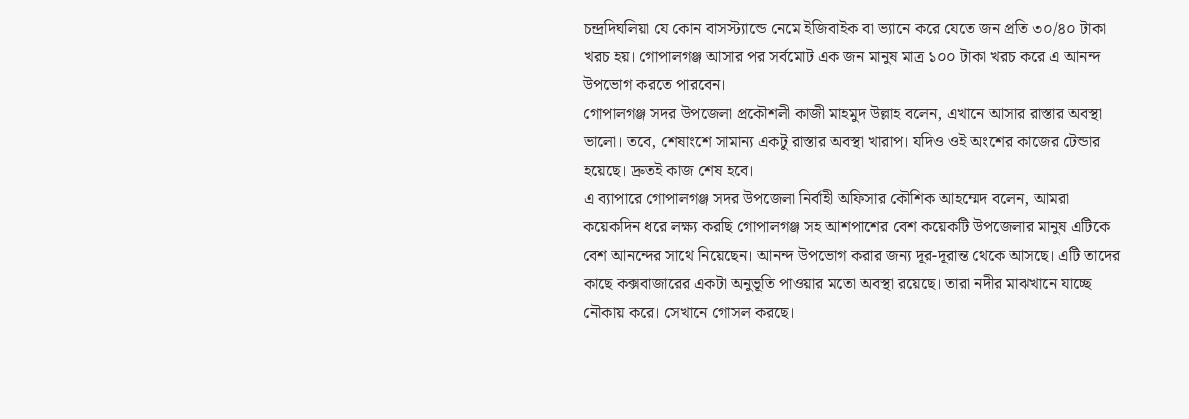চন্দ্রদিঘলিয়া যে কোন বাসস্ট্যান্ডে নেমে ইজিবাইক বা ভ্যানে করে যেতে জন প্রতি ৩০/৪০ টাকা খরচ হয়। গোপালগঞ্জ আসার পর সর্বমোট এক জন মানুষ মাত্র ১০০ টাকা খরচ করে এ আনন্দ উপভোগ করতে পারবেন।
গোপালগঞ্জ সদর উপজেলা প্রকৌশলী কাজী মাহমুদ উল্লাহ বলেন, এখানে আসার রাস্তার অবস্থা ভালো। তবে, শেষাংশে সামান্য একটু রাস্তার অবস্থা খারাপ। যদিও ওই অংশের কাজের টেন্ডার হয়েছে। দ্রুতই কাজ শেষ হবে।
এ ব্যাপারে গোপালগঞ্জ সদর উপজেলা নির্বাহী অফিসার কৌশিক আহম্মেদ বলেন, আমরা কয়েকদিন ধরে লক্ষ্য করছি গোপালগঞ্জ সহ আশপাশের বেশ কয়েকটি উপজেলার মানুষ এটিকে বেশ আনন্দের সাথে নিয়েছেন। আনন্দ উপভোগ করার জন্য দূর-দূরান্ত থেকে আসছে। এটি তাদের কাছে কক্সবাজারের একটা অনুভূতি পাওয়ার মতো অবস্থা রয়েছে। তারা নদীর মাঝখানে যাচ্ছে নৌকায় করে। সেখানে গোসল করছে।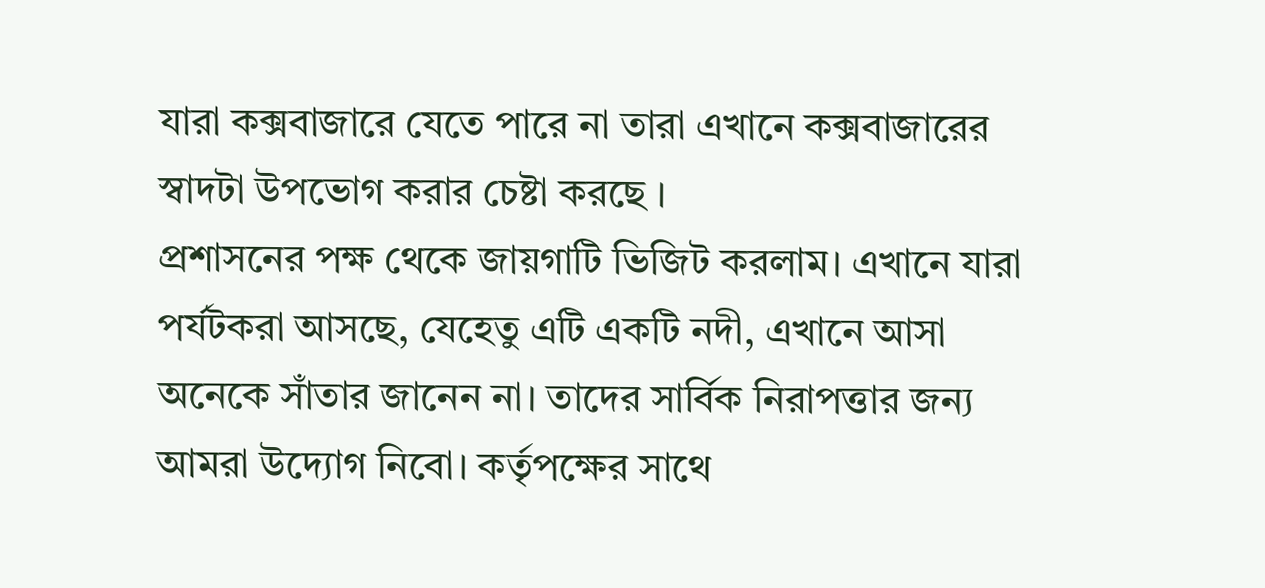যারা কক্সবাজারে যেতে পারে না তারা এখানে কক্সবাজারের স্বাদটা উপভোগ করার চেষ্টা করছে ।
প্রশাসনের পক্ষ থেকে জায়গাটি ভিজিট করলাম। এখানে যারা পর্যটকরা আসছে, যেহেতু এটি একটি নদী, এখানে আসা অনেকে সাঁতার জানেন না। তাদের সার্বিক নিরাপত্তার জন্য আমরা উদ্যোগ নিবো। কর্তৃপক্ষের সাথে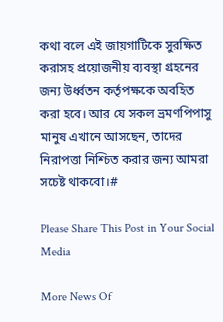কথা বলে এই জায়গাটিকে সুরক্ষিত করাসহ প্রয়োজনীয় ব্যবস্থা গ্রহনের জন্য উর্ধ্বতন কর্তৃপক্ষকে অবহিত করা হবে। আর যে সকল ভ্রমণপিপাসু মানুষ এখানে আসছেন, তাদের নিরাপত্তা নিশ্চিত করার জন্য আমরা সচেষ্ট থাকবো।#

Please Share This Post in Your Social Media

More News Of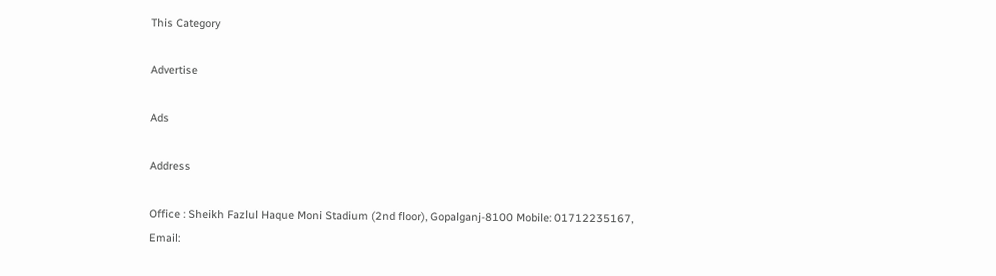This Category

Advertise

Ads

Address

Office : Sheikh Fazlul Haque Moni Stadium (2nd floor), Gopalganj-8100 Mobile: 01712235167, Email: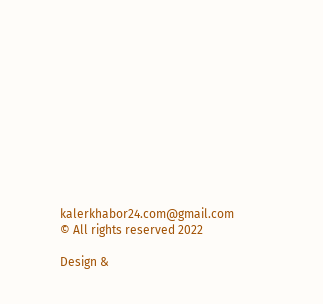kalerkhabor24.com@gmail.com
© All rights reserved 2022

Design &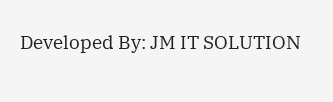Developed By: JM IT SOLUTION